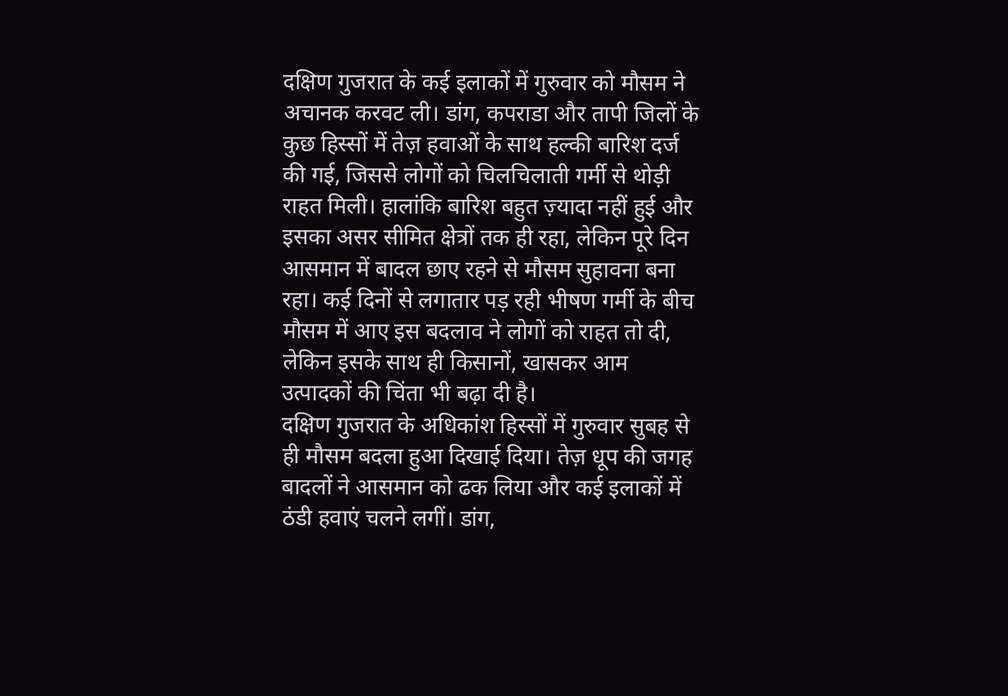दक्षिण गुजरात के कई इलाकों में गुरुवार को मौसम ने अचानक करवट ली। डांग, कपराडा और तापी जिलों के कुछ हिस्सों में तेज़ हवाओं के साथ हल्की बारिश दर्ज की गई, जिससे लोगों को चिलचिलाती गर्मी से थोड़ी राहत मिली। हालांकि बारिश बहुत ज़्यादा नहीं हुई और इसका असर सीमित क्षेत्रों तक ही रहा, लेकिन पूरे दिन आसमान में बादल छाए रहने से मौसम सुहावना बना रहा। कई दिनों से लगातार पड़ रही भीषण गर्मी के बीच मौसम में आए इस बदलाव ने लोगों को राहत तो दी, लेकिन इसके साथ ही किसानों, खासकर आम उत्पादकों की चिंता भी बढ़ा दी है।
दक्षिण गुजरात के अधिकांश हिस्सों में गुरुवार सुबह से ही मौसम बदला हुआ दिखाई दिया। तेज़ धूप की जगह बादलों ने आसमान को ढक लिया और कई इलाकों में ठंडी हवाएं चलने लगीं। डांग,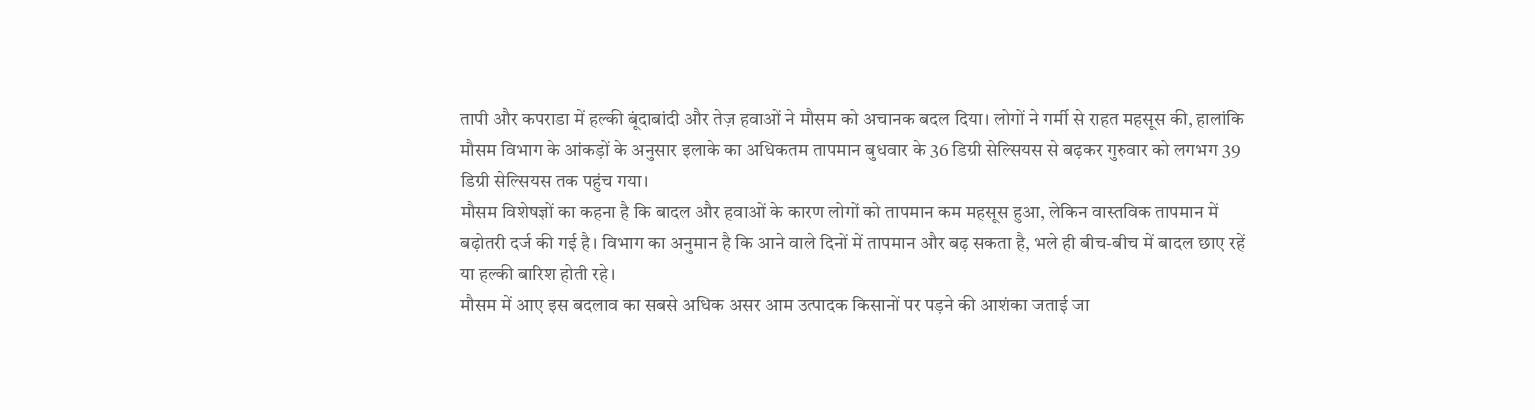तापी और कपराडा में हल्की बूंदाबांदी और तेज़ हवाओं ने मौसम को अचानक बदल दिया। लोगों ने गर्मी से राहत महसूस की, हालांकि मौसम विभाग के आंकड़ों के अनुसार इलाके का अधिकतम तापमान बुधवार के 36 डिग्री सेल्सियस से बढ़कर गुरुवार को लगभग 39 डिग्री सेल्सियस तक पहुंच गया।
मौसम विशेषज्ञों का कहना है कि बादल और हवाओं के कारण लोगों को तापमान कम महसूस हुआ, लेकिन वास्तविक तापमान में बढ़ोतरी दर्ज की गई है। विभाग का अनुमान है कि आने वाले दिनों में तापमान और बढ़ सकता है, भले ही बीच-बीच में बादल छाए रहें या हल्की बारिश होती रहे।
मौसम में आए इस बदलाव का सबसे अधिक असर आम उत्पादक किसानों पर पड़ने की आशंका जताई जा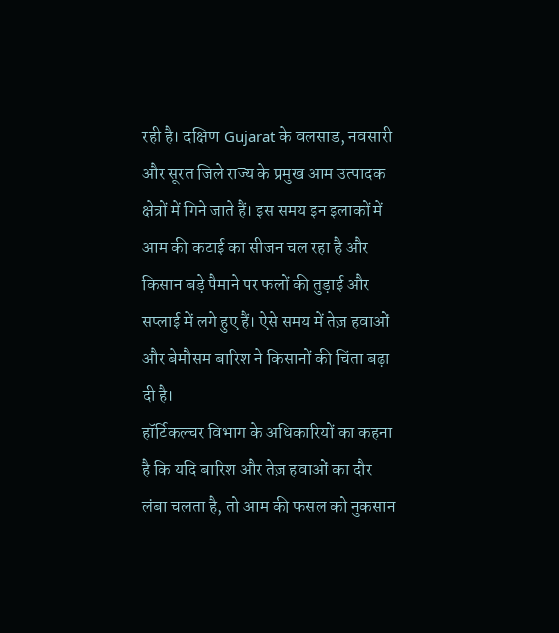रही है। दक्षिण Gujarat के वलसाड, नवसारी और सूरत जिले राज्य के प्रमुख आम उत्पादक क्षेत्रों में गिने जाते हैं। इस समय इन इलाकों में आम की कटाई का सीजन चल रहा है और किसान बड़े पैमाने पर फलों की तुड़ाई और सप्लाई में लगे हुए हैं। ऐसे समय में तेज़ हवाओं और बेमौसम बारिश ने किसानों की चिंता बढ़ा दी है।
हॉर्टिकल्चर विभाग के अधिकारियों का कहना है कि यदि बारिश और तेज़ हवाओं का दौर लंबा चलता है, तो आम की फसल को नुकसान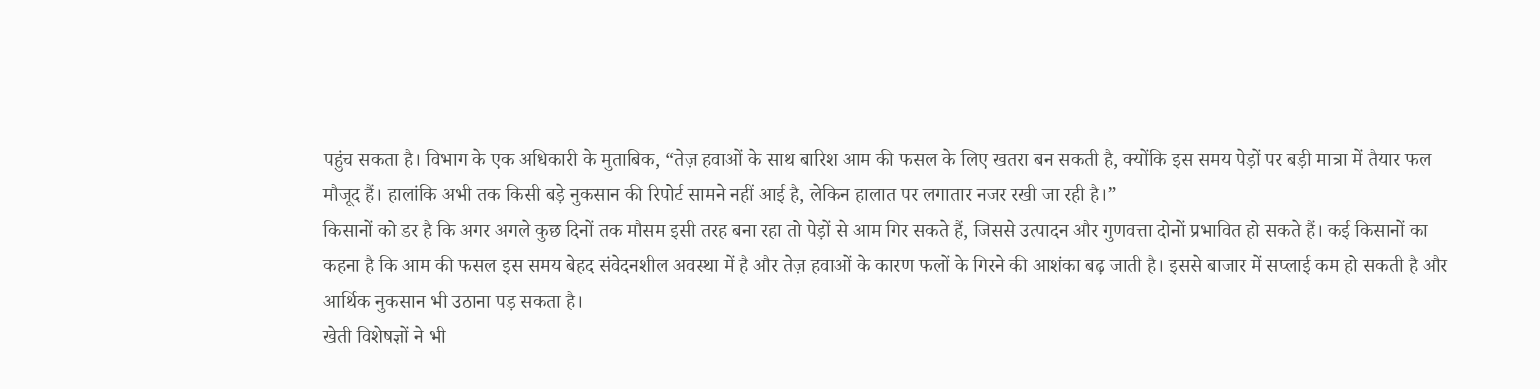पहुंच सकता है। विभाग के एक अधिकारी के मुताबिक, “तेज़ हवाओं के साथ बारिश आम की फसल के लिए खतरा बन सकती है, क्योंकि इस समय पेड़ों पर बड़ी मात्रा में तैयार फल मौजूद हैं। हालांकि अभी तक किसी बड़े नुकसान की रिपोर्ट सामने नहीं आई है, लेकिन हालात पर लगातार नजर रखी जा रही है।”
किसानों को डर है कि अगर अगले कुछ दिनों तक मौसम इसी तरह बना रहा तो पेड़ों से आम गिर सकते हैं, जिससे उत्पादन और गुणवत्ता दोनों प्रभावित हो सकते हैं। कई किसानों का कहना है कि आम की फसल इस समय बेहद संवेदनशील अवस्था में है और तेज़ हवाओं के कारण फलों के गिरने की आशंका बढ़ जाती है। इससे बाजार में सप्लाई कम हो सकती है और आर्थिक नुकसान भी उठाना पड़ सकता है।
खेती विशेषज्ञों ने भी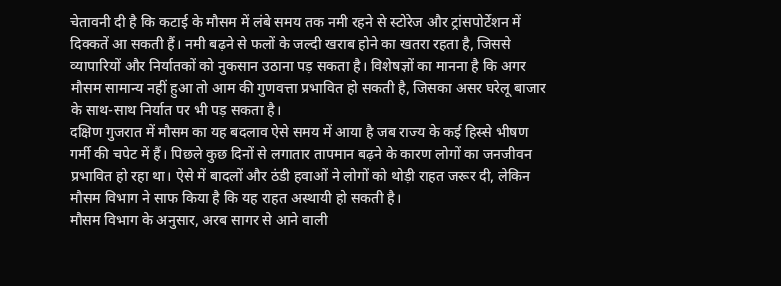चेतावनी दी है कि कटाई के मौसम में लंबे समय तक नमी रहने से स्टोरेज और ट्रांसपोर्टेशन में दिक्कतें आ सकती हैं। नमी बढ़ने से फलों के जल्दी खराब होने का खतरा रहता है, जिससे व्यापारियों और निर्यातकों को नुकसान उठाना पड़ सकता है। विशेषज्ञों का मानना है कि अगर मौसम सामान्य नहीं हुआ तो आम की गुणवत्ता प्रभावित हो सकती है, जिसका असर घरेलू बाजार के साथ-साथ निर्यात पर भी पड़ सकता है।
दक्षिण गुजरात में मौसम का यह बदलाव ऐसे समय में आया है जब राज्य के कई हिस्से भीषण गर्मी की चपेट में हैं। पिछले कुछ दिनों से लगातार तापमान बढ़ने के कारण लोगों का जनजीवन प्रभावित हो रहा था। ऐसे में बादलों और ठंडी हवाओं ने लोगों को थोड़ी राहत जरूर दी, लेकिन मौसम विभाग ने साफ किया है कि यह राहत अस्थायी हो सकती है।
मौसम विभाग के अनुसार, अरब सागर से आने वाली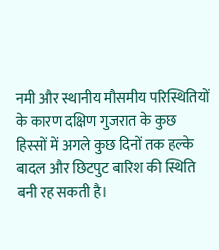नमी और स्थानीय मौसमीय परिस्थितियों के कारण दक्षिण गुजरात के कुछ हिस्सों में अगले कुछ दिनों तक हल्के बादल और छिटपुट बारिश की स्थिति बनी रह सकती है।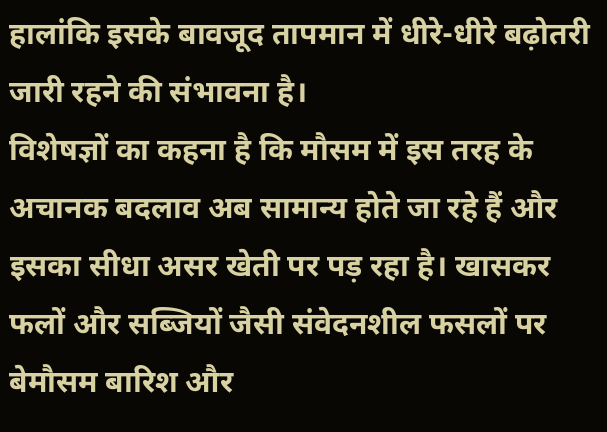हालांकि इसके बावजूद तापमान में धीरे-धीरे बढ़ोतरी जारी रहने की संभावना है।
विशेषज्ञों का कहना है कि मौसम में इस तरह के अचानक बदलाव अब सामान्य होते जा रहे हैं और इसका सीधा असर खेती पर पड़ रहा है। खासकर फलों और सब्जियों जैसी संवेदनशील फसलों पर बेमौसम बारिश और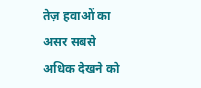तेज़ हवाओं का असर सबसे अधिक देखने को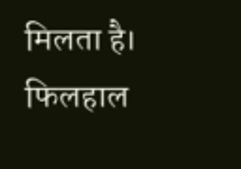मिलता है। फिलहाल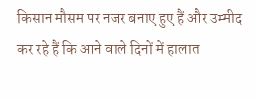किसान मौसम पर नजर बनाए हुए हैं और उम्मीद कर रहे हैं कि आने वाले दिनों में हालात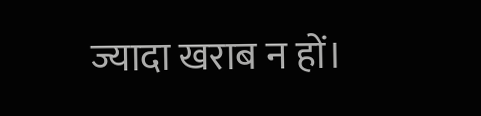ज्यादा खराब न हों।